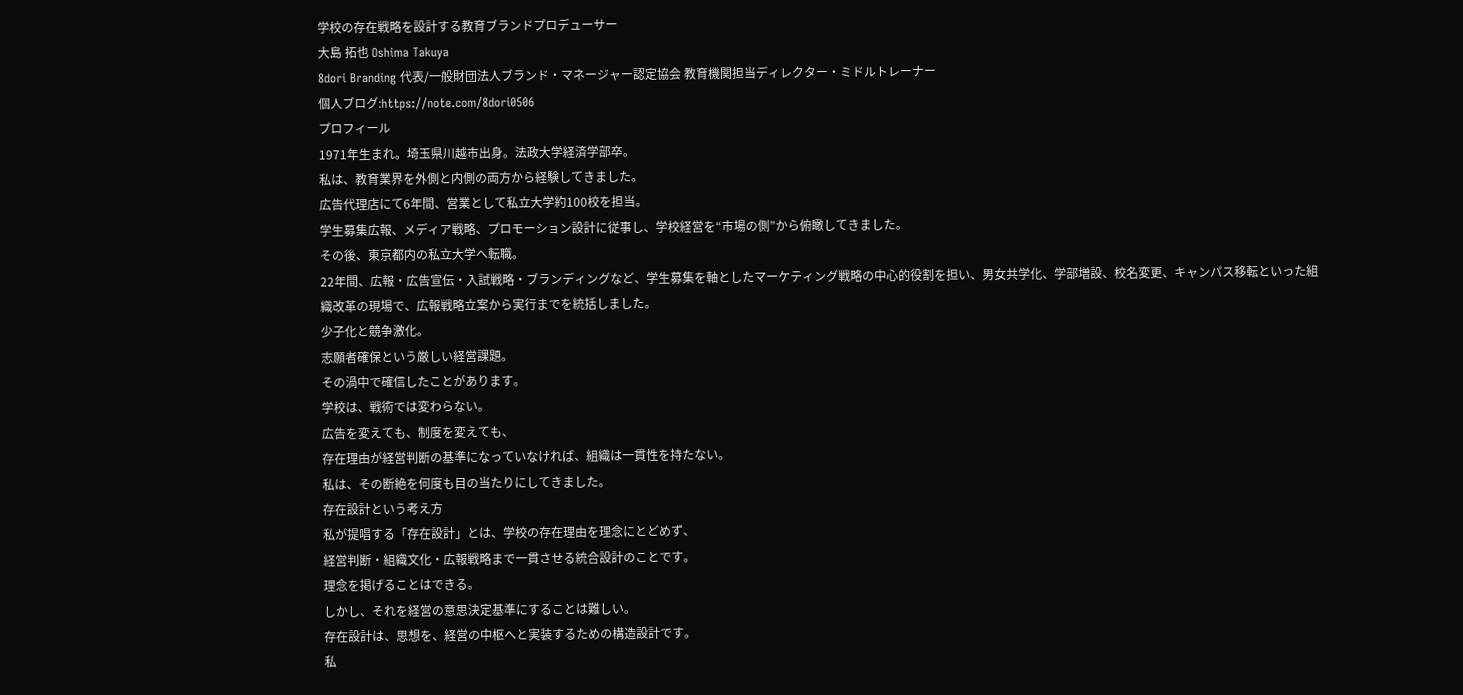学校の存在戦略を設計する教育ブランドプロデューサー
大島 拓也 Oshima Takuya
8dori Branding 代表/一般財団法人ブランド・マネージャー認定協会 教育機関担当ディレクター・ミドルトレーナー
個人ブログ:https://note.com/8dori0506
プロフィール
1971年生まれ。埼玉県川越市出身。法政大学経済学部卒。
私は、教育業界を外側と内側の両方から経験してきました。
広告代理店にて6年間、営業として私立大学約100校を担当。
学生募集広報、メディア戦略、プロモーション設計に従事し、学校経営を“市場の側”から俯瞰してきました。
その後、東京都内の私立大学へ転職。
22年間、広報・広告宣伝・入試戦略・ブランディングなど、学生募集を軸としたマーケティング戦略の中心的役割を担い、男女共学化、学部増設、校名変更、キャンパス移転といった組織改革の現場で、広報戦略立案から実行までを統括しました。
少子化と競争激化。
志願者確保という厳しい経営課題。
その渦中で確信したことがあります。
学校は、戦術では変わらない。
広告を変えても、制度を変えても、
存在理由が経営判断の基準になっていなければ、組織は一貫性を持たない。
私は、その断絶を何度も目の当たりにしてきました。
存在設計という考え方
私が提唱する「存在設計」とは、学校の存在理由を理念にとどめず、
経営判断・組織文化・広報戦略まで一貫させる統合設計のことです。
理念を掲げることはできる。
しかし、それを経営の意思決定基準にすることは難しい。
存在設計は、思想を、経営の中枢へと実装するための構造設計です。
私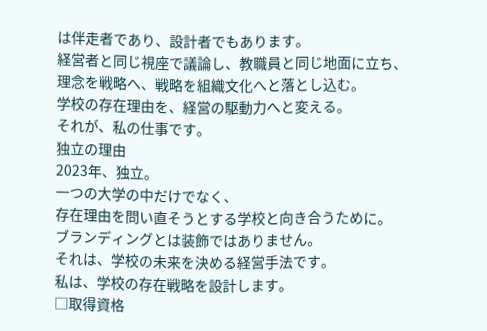は伴走者であり、設計者でもあります。
経営者と同じ視座で議論し、教職員と同じ地面に立ち、
理念を戦略へ、戦略を組織文化へと落とし込む。
学校の存在理由を、経営の駆動力へと変える。
それが、私の仕事です。
独立の理由
2023年、独立。
一つの大学の中だけでなく、
存在理由を問い直そうとする学校と向き合うために。
ブランディングとは装飾ではありません。
それは、学校の未来を決める経営手法です。
私は、学校の存在戦略を設計します。
□取得資格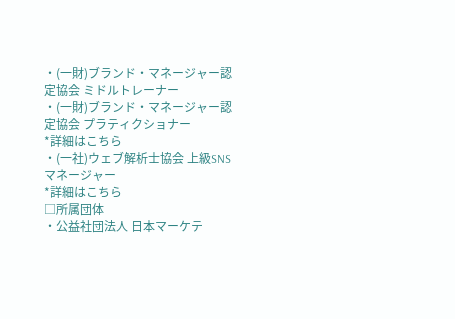・(一財)ブランド・マネージャー認定協会 ミドルトレーナー
・(一財)ブランド・マネージャー認定協会 プラティクショナー
*詳細はこちら
・(一社)ウェブ解析士協会 上級SNSマネージャー
*詳細はこちら
□所属団体
・公益社団法人 日本マーケテ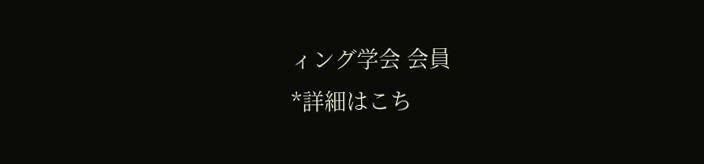ィング学会 会員
*詳細はこち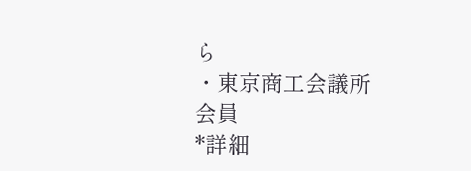ら
・東京商工会議所 会員
*詳細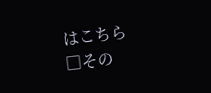はこちら
□その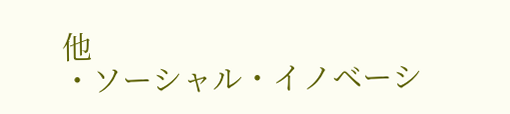他
・ソーシャル・イノベーシ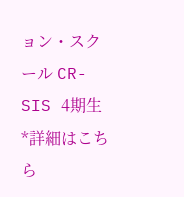ョン・スクール CR-SIS 4期生
*詳細はこちら